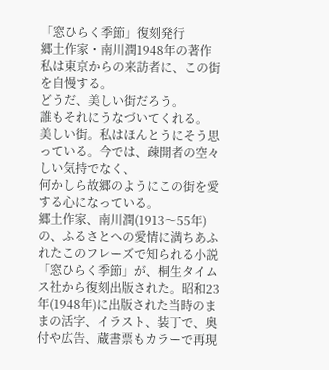「窓ひらく季節」復刻発行
郷土作家・南川潤1948年の著作
私は東京からの来訪者に、この街を自慢する。
どうだ、美しい街だろう。
誰もそれにうなづいてくれる。
美しい街。私はほんとうにそう思っている。今では、疎開者の空々しい気持でなく、
何かしら故郷のようにこの街を愛する心になっている。
郷土作家、南川潤(1913〜55年)の、ふるさとへの愛情に満ちあふれたこのフレーズで知られる小説「窓ひらく季節」が、桐生タイムス社から復刻出版された。昭和23年(1948年)に出版された当時のままの活字、イラスト、装丁で、奥付や広告、蔵書票もカラーで再現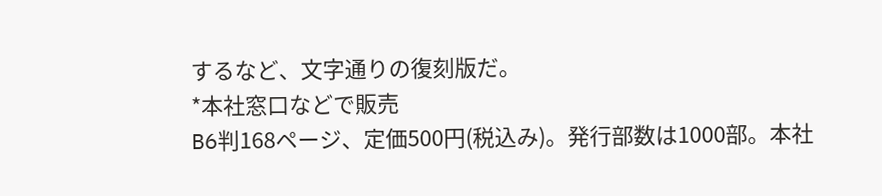するなど、文字通りの復刻版だ。
*本社窓口などで販売
B6判168ページ、定価500円(税込み)。発行部数は1000部。本社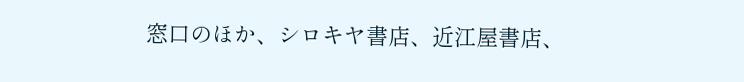窓口のほか、シロキヤ書店、近江屋書店、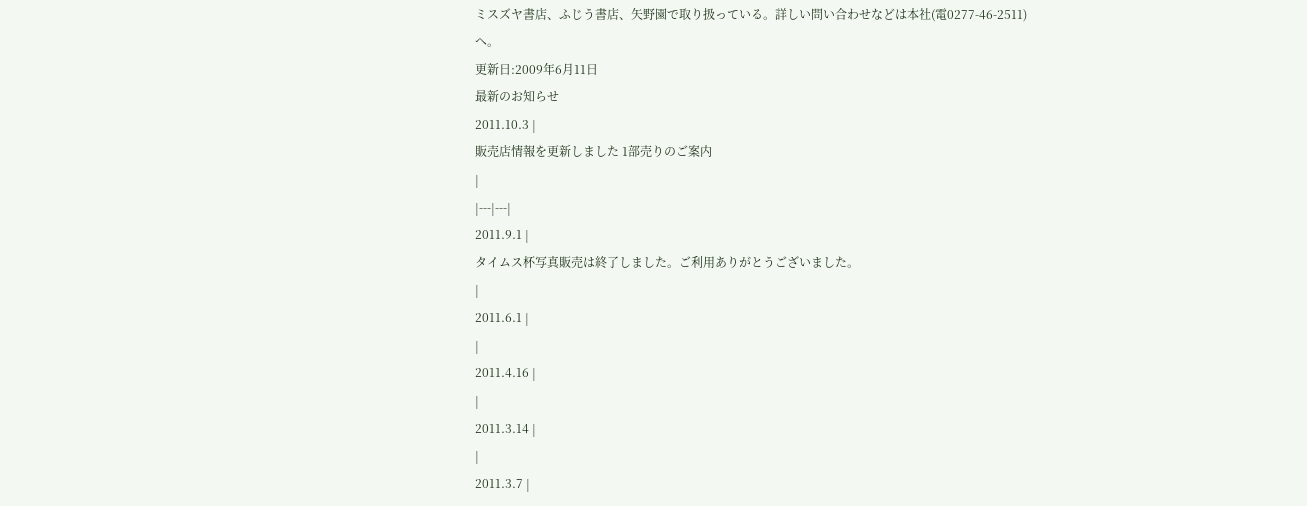ミスズヤ書店、ふじう書店、矢野園で取り扱っている。詳しい問い合わせなどは本社(電0277-46-2511)へ。
更新日:2009年6月11日
最新のお知らせ
2011.10.3 |
販売店情報を更新しました 1部売りのご案内
|
|---|---|
2011.9.1 |
タイムス杯写真販売は終了しました。ご利用ありがとうございました。
|
2011.6.1 |
|
2011.4.16 |
|
2011.3.14 |
|
2011.3.7 |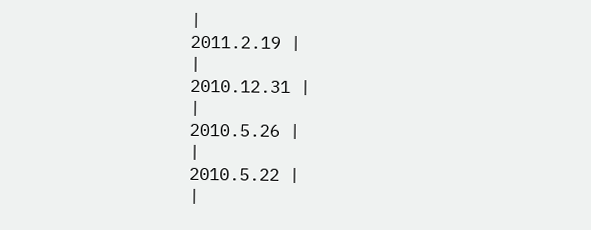|
2011.2.19 |
|
2010.12.31 |
|
2010.5.26 |
|
2010.5.22 |
|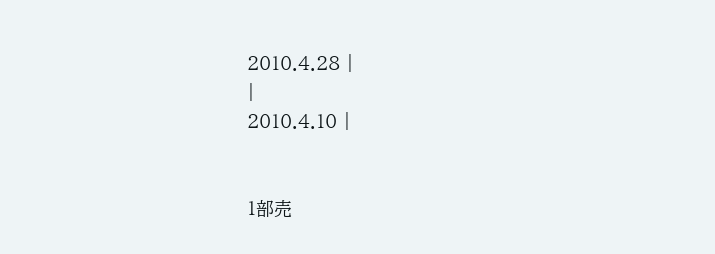2010.4.28 |
|
2010.4.10 |


1部売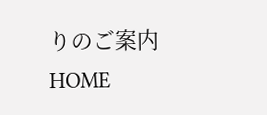りのご案内
HOME